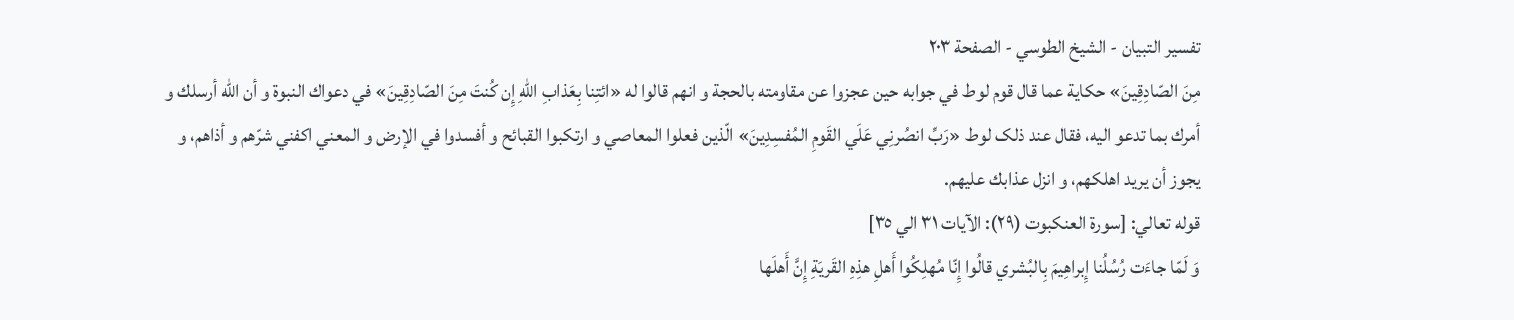تفسير التبيان - الشيخ الطوسي - الصفحة ٢٠٣
مِنَ الصّادِقِينَ» حكاية عما قال قوم لوط في جوابه حين عجزوا عن مقاومته بالحجة و انهم قالوا له «ائتِنا بِعَذابِ اللّهِ إِن كُنتَ مِنَ الصّادِقِينَ» في دعواك النبوة و أن اللّه أرسلك و أمرك بما تدعو اليه، فقال عند ذلک لوط «رَبِّ انصُرنِي عَلَي القَومِ المُفسِدِينَ» الّذين فعلوا المعاصي و ارتكبوا القبائح و أفسدوا في الإرض و المعني اكفني شرّهم و أذاهم، و يجوز أن يريد اهلكهم، و انزل عذابك عليهم.
قوله تعالي: [سورة العنكبوت (٢٩): الآيات ٣١ الي ٣٥]
وَ لَمّا جاءَت رُسُلُنا إِبراهِيمَ بِالبُشري قالُوا إِنّا مُهلِكُوا أَهلِ هذِهِ القَريَةِ إِنَّ أَهلَها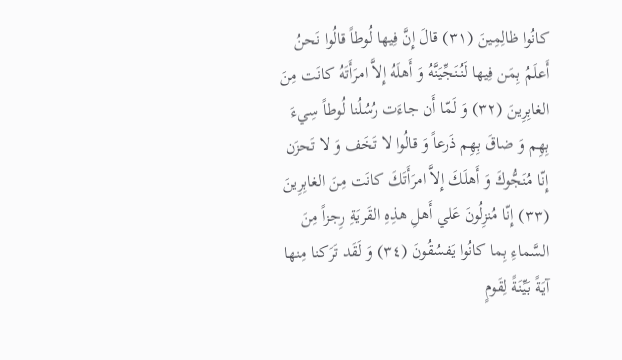كانُوا ظالِمِينَ (٣١) قالَ إِنَّ فِيها لُوطاً قالُوا نَحنُ أَعلَمُ بِمَن فِيها لَنُنَجِّيَنَّهُ وَ أَهلَهُ إِلاَّ امرَأَتَهُ كانَت مِنَ الغابِرِينَ (٣٢) وَ لَمّا أَن جاءَت رُسُلُنا لُوطاً سِيءَ بِهِم وَ ضاقَ بِهِم ذَرعاً وَ قالُوا لا تَخَف وَ لا تَحزَن إِنّا مُنَجُّوكَ وَ أَهلَكَ إِلاَّ امرَأَتَكَ كانَت مِنَ الغابِرِينَ (٣٣) إِنّا مُنزِلُونَ عَلي أَهلِ هذِهِ القَريَةِ رِجزاً مِنَ السَّماءِ بِما كانُوا يَفسُقُونَ (٣٤) وَ لَقَد تَرَكنا مِنها آيَةً بَيِّنَةً لِقَومٍ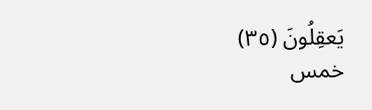يَعقِلُونَ (٣٥)
خمس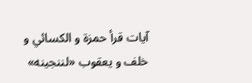آيات قرأ حمزة و الكسائي و خلف و يعقوب «لننجينه»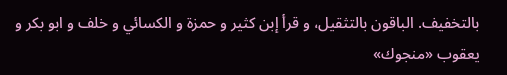بالتخفيف. الباقون بالتثقيل، و قرأ إبن كثير و حمزة و الكسائي و خلف و ابو بكر و يعقوب «منجوك»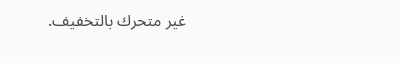غير متحرك بالتخفيف.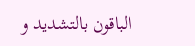الباقون بالتشديد و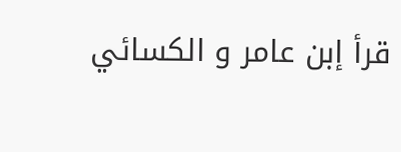قرأ إبن عامر و الكسائي